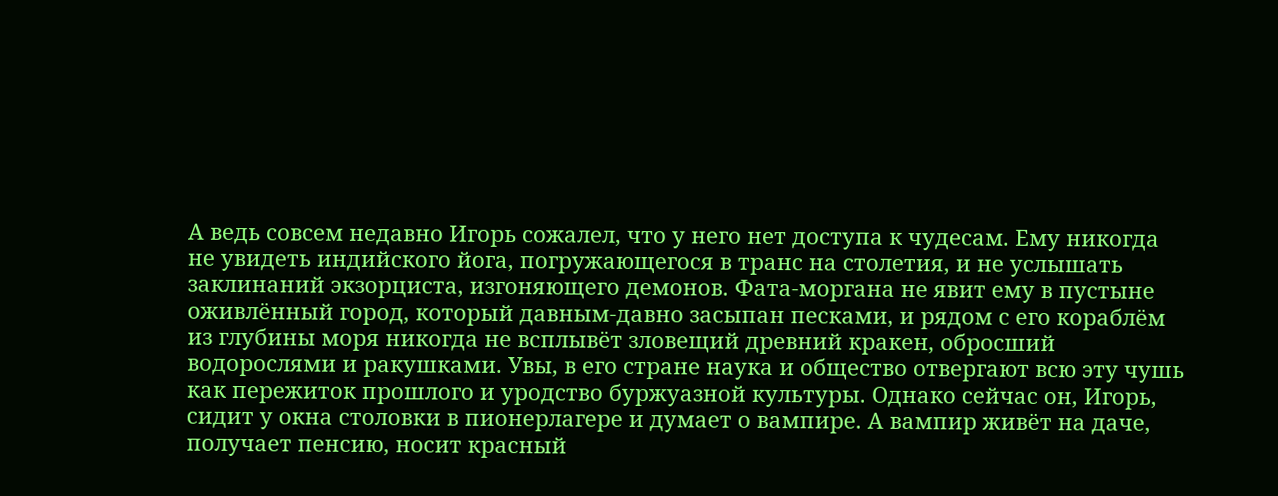А ведь совсем недавно Игорь сожалел, что у него нет доступа к чудесам. Ему никогда не увидеть индийского йога, погружающегося в транс на столетия, и не услышать заклинаний экзорциста, изгоняющего демонов. Фата-моргана не явит ему в пустыне оживлённый город, который давным-давно засыпан песками, и рядом с его кораблём из глубины моря никогда не всплывёт зловещий древний кракен, обросший водорослями и ракушками. Увы, в его стране наука и общество отвергают всю эту чушь как пережиток прошлого и уродство буржуазной культуры. Однако сейчас он, Игорь, сидит у окна столовки в пионерлагере и думает о вампире. А вампир живёт на даче, получает пенсию, носит красный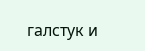галстук и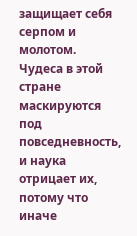защищает себя серпом и молотом. Чудеса в этой стране маскируются под повседневность, и наука отрицает их, потому что иначе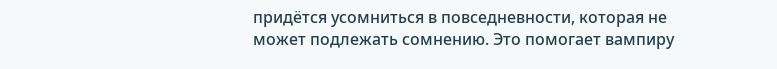придётся усомниться в повседневности, которая не может подлежать сомнению. Это помогает вампиру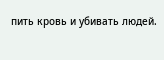пить кровь и убивать людей.